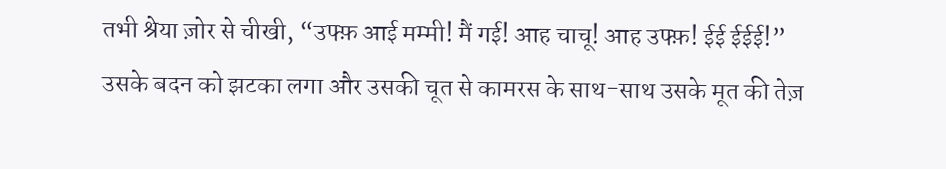तभी श्रेया ज़ोर से चीखी, “उफ्फ़ आई मम्मी! मैं गई! आह चाचू! आह उफ्फ़! ईई ईईई!”
उसके बदन को झटका लगा और उसकी चूत से कामरस के साथ-साथ उसके मूत की तेज़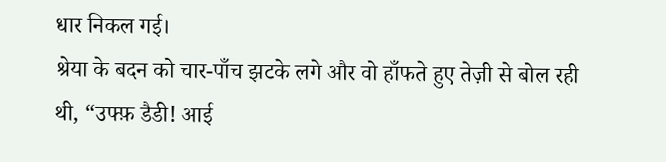धार निकल गई।
श्रेया के बदन को चार-पाँच झटके लगे और वो हाँफते हुए तेज़ी से बोल रही थी, “उफ्फ़ डैडी! आई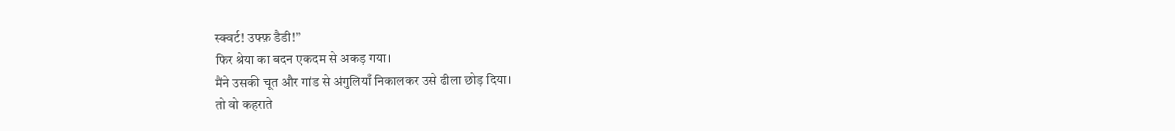स्क्वर्ट! उफ्फ़ डैडी!”
फिर श्रेया का बदन एकदम से अकड़ गया।
मैंने उसकी चूत और गांड से अंगुलियाँ निकालकर उसे ढीला छोड़ दिया।
तो वो कहराते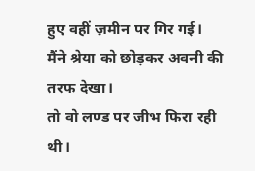हुए वहीं ज़मीन पर गिर गई।
मैंने श्रेया को छोड़कर अवनी की तरफ देखा।
तो वो लण्ड पर जीभ फिरा रही थी।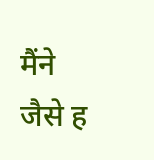मैंने जैसे ह